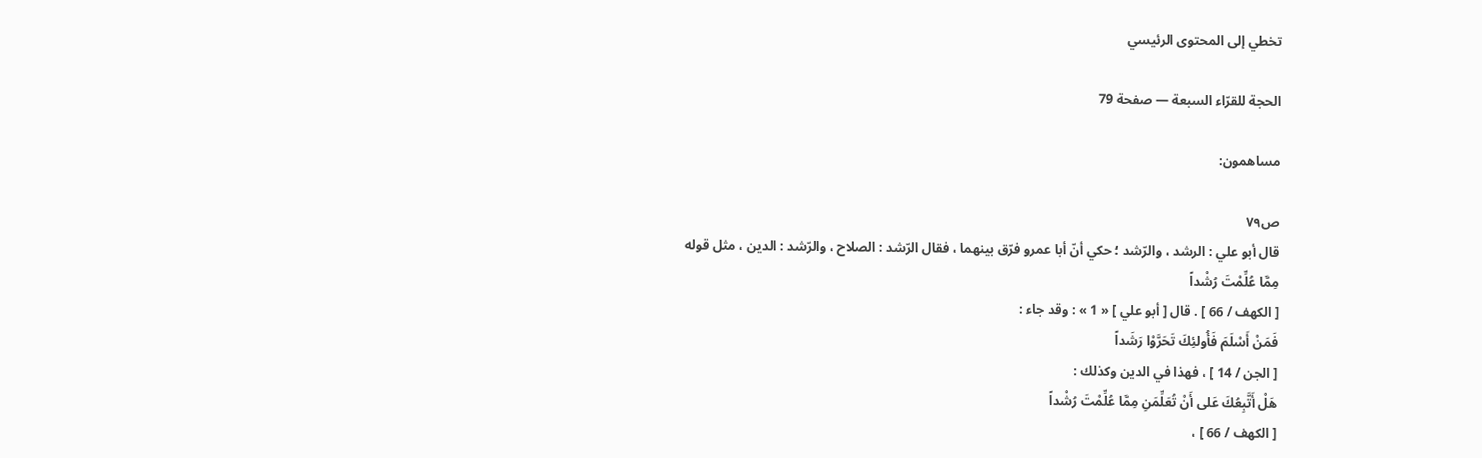تخطي إلى المحتوى الرئيسي

الحجة للقرّاء السبعة — صفحة 79

مساهمون:

ص٧٩
قال أبو علي : الرشد ، والرّشد ؛ حكي أنّ أبا عمرو فرّق بينهما ، فقال الرّشد : الصلاح ، والرّشد : الدين ، مثل قوله
مِمَّا عُلِّمْتَ رُشْداً
[ الكهف / 66 ] . قال [ أبو علي ] « 1 » : وقد جاء :
فَمَنْ أَسْلَمَ فَأُولئِكَ تَحَرَّوْا رَشَداً
[ الجن / 14 ] ، فهذا في الدين وكذلك :
هَلْ أَتَّبِعُكَ عَلى أَنْ تُعَلِّمَنِ مِمَّا عُلِّمْتَ رُشْداً
[ الكهف / 66 ] ،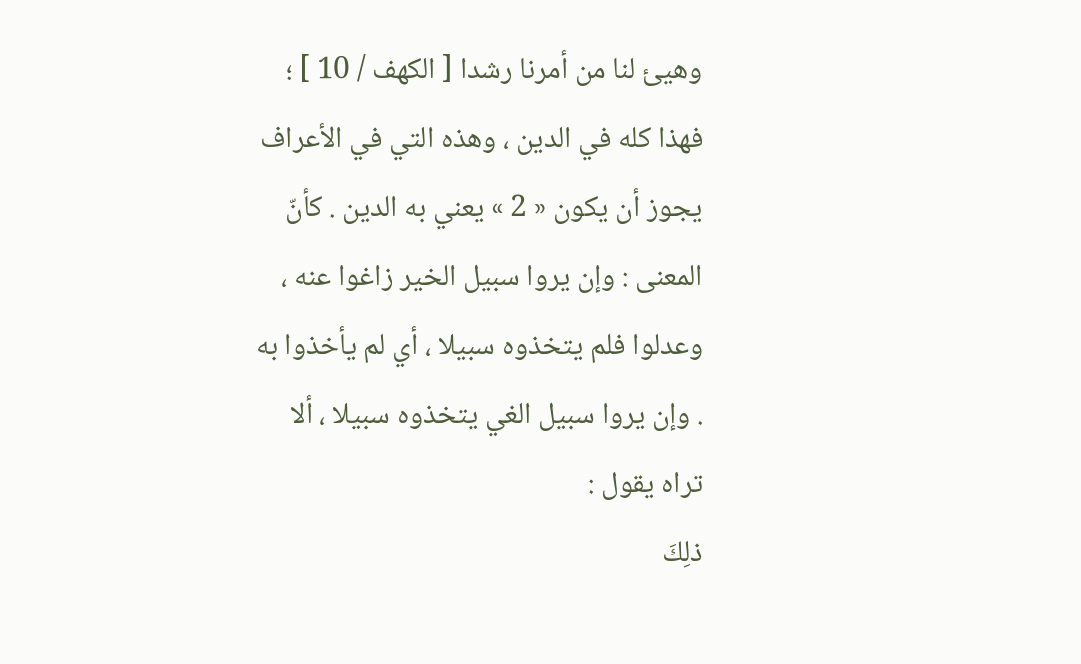وهيئ لنا من أمرنا رشدا [ الكهف / 10 ] ؛ فهذا كله في الدين ، وهذه التي في الأعراف يجوز أن يكون « 2 » يعني به الدين . كأنّ المعنى : وإن يروا سبيل الخير زاغوا عنه ، وعدلوا فلم يتخذوه سبيلا ، أي لم يأخذوا به . وإن يروا سبيل الغي يتخذوه سبيلا ، ألا تراه يقول :
ذلِكَ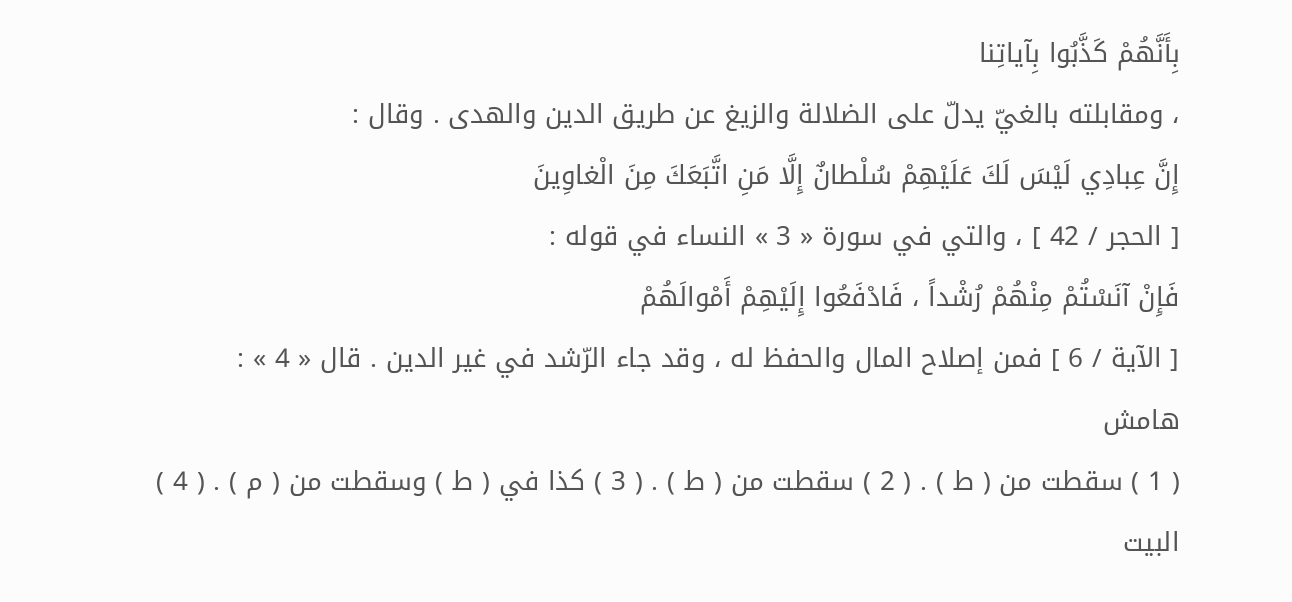بِأَنَّهُمْ كَذَّبُوا بِآياتِنا
، ومقابلته بالغيّ يدلّ على الضلالة والزيغ عن طريق الدين والهدى . وقال :
إِنَّ عِبادِي لَيْسَ لَكَ عَلَيْهِمْ سُلْطانٌ إِلَّا مَنِ اتَّبَعَكَ مِنَ الْغاوِينَ
[ الحجر / 42 ] ، والتي في سورة « 3 » النساء في قوله :
فَإِنْ آنَسْتُمْ مِنْهُمْ رُشْداً ، فَادْفَعُوا إِلَيْهِمْ أَمْوالَهُمْ
[ الآية / 6 ] فمن إصلاح المال والحفظ له ، وقد جاء الرّشد في غير الدين . قال « 4 » :
هامش
( 1 ) سقطت من ( ط ) . ( 2 ) سقطت من ( ط ) . ( 3 ) كذا في ( ط ) وسقطت من ( م ) . ( 4 ) البيت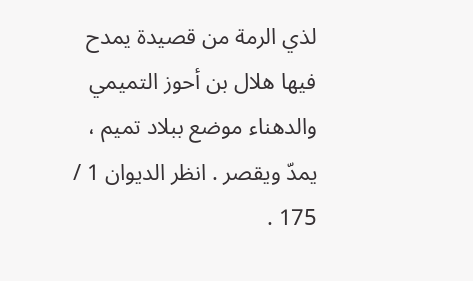لذي الرمة من قصيدة يمدح فيها هلال بن أحوز التميمي والدهناء موضع ببلاد تميم ، يمدّ ويقصر . انظر الديوان 1 / 175 .